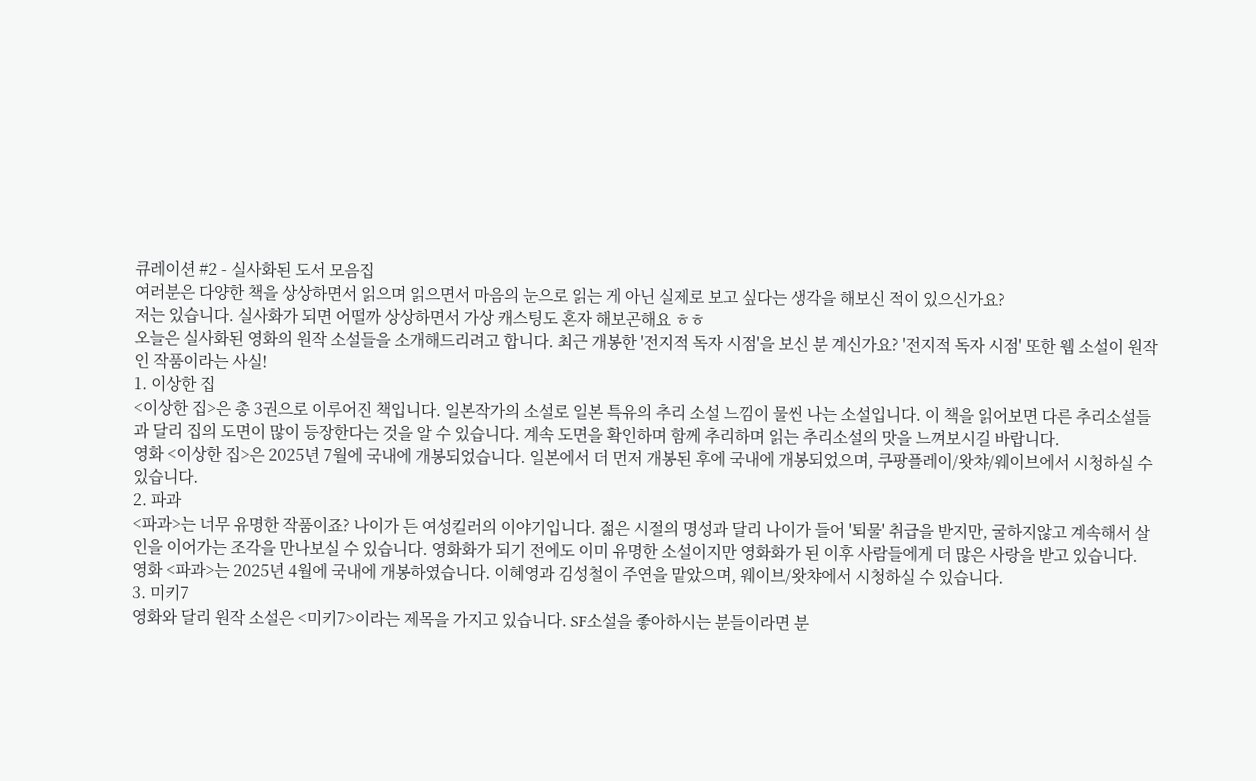큐레이션 #2 - 실사화된 도서 모음집
여러분은 다양한 책을 상상하면서 읽으며 읽으면서 마음의 눈으로 읽는 게 아닌 실제로 보고 싶다는 생각을 해보신 적이 있으신가요?
저는 있습니다. 실사화가 되면 어떨까 상상하면서 가상 캐스팅도 혼자 해보곤해요 ㅎㅎ
오늘은 실사화된 영화의 원작 소설들을 소개해드리려고 합니다. 최근 개봉한 '전지적 독자 시점'을 보신 분 계신가요? '전지적 독자 시점' 또한 웹 소설이 원작인 작품이라는 사실!
1. 이상한 집
<이상한 집>은 총 3권으로 이루어진 책입니다. 일본작가의 소설로 일본 특유의 추리 소설 느낌이 물씬 나는 소설입니다. 이 책을 읽어보면 다른 추리소설들과 달리 집의 도면이 많이 등장한다는 것을 알 수 있습니다. 계속 도면을 확인하며 함께 추리하며 읽는 추리소설의 맛을 느껴보시길 바랍니다.
영화 <이상한 집>은 2025년 7월에 국내에 개봉되었습니다. 일본에서 더 먼저 개봉된 후에 국내에 개봉되었으며, 쿠팡플레이/왓챠/웨이브에서 시청하실 수 있습니다.
2. 파과
<파과>는 너무 유명한 작품이죠? 나이가 든 여성킬러의 이야기입니다. 젊은 시절의 명성과 달리 나이가 들어 '퇴물' 취급을 받지만, 굴하지않고 계속해서 살인을 이어가는 조각을 만나보실 수 있습니다. 영화화가 되기 전에도 이미 유명한 소설이지만 영화화가 된 이후 사람들에게 더 많은 사랑을 받고 있습니다.
영화 <파과>는 2025년 4월에 국내에 개봉하였습니다. 이혜영과 김성철이 주연을 맡았으며, 웨이브/왓챠에서 시청하실 수 있습니다.
3. 미키7
영화와 달리 원작 소설은 <미키7>이라는 제목을 가지고 있습니다. SF소설을 좋아하시는 분들이라면 분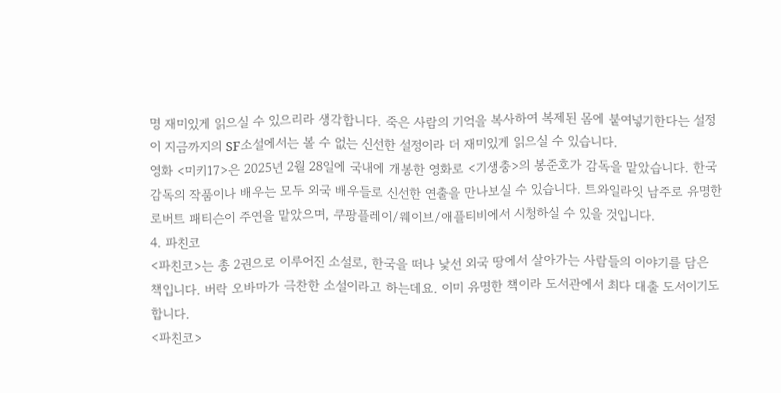명 재미있게 읽으실 수 있으리라 생각합니다. 죽은 사람의 기억을 복사하여 복제된 몸에 붙여넣기한다는 설정이 지금까지의 SF소설에서는 볼 수 없는 신선한 설정이라 더 재미있게 읽으실 수 있습니다.
영화 <미키17>은 2025년 2월 28일에 국내에 개봉한 영화로 <기생충>의 봉준호가 감독을 맡았습니다. 한국 감독의 작품이나 배우는 모두 외국 배우들로 신선한 연출을 만나보실 수 있습니다. 트와일라잇 남주로 유명한 로버트 패티슨이 주연을 맡았으며, 쿠팡플레이/웨이브/애플티비에서 시청하실 수 있을 것입니다.
4. 파친코
<파친코>는 총 2권으로 이루어진 소설로, 한국을 떠나 낯선 외국 땅에서 살아가는 사람들의 이야기를 담은 책입니다. 버락 오바마가 극찬한 소설이라고 하는데요. 이미 유명한 책이라 도서관에서 최다 대출 도서이기도 합니다.
<파친코>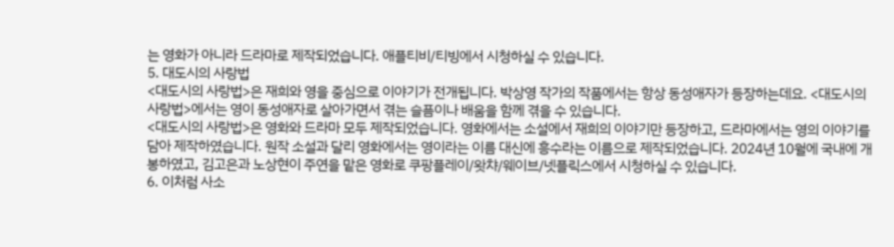는 영화가 아니라 드라마로 제작되었습니다. 애플티비/티빙에서 시청하실 수 있습니다.
5. 대도시의 사랑법
<대도시의 사랑법>은 재희와 영을 중심으로 이야기가 전개됩니다. 박상영 작가의 작품에서는 항상 동성애자가 등장하는데요. <대도시의 사랑법>에서는 영이 동성애자로 살아가면서 겪는 슬픔이나 배움을 함께 겪을 수 있습니다.
<대도시의 사랑법>은 영화와 드라마 모두 제작되었습니다. 영화에서는 소설에서 재희의 이야기만 등장하고, 드라마에서는 영의 이야기를 담아 제작하였습니다. 원작 소설과 달리 영화에서는 영이라는 이름 대신에 흥수라는 이름으로 제작되었습니다. 2024년 10월에 국내에 개봉하였고, 김고은과 노상현이 주연을 맡은 영화로 쿠팡플레이/왓챠/웨이브/넷플릭스에서 시청하실 수 있습니다.
6. 이처럼 사소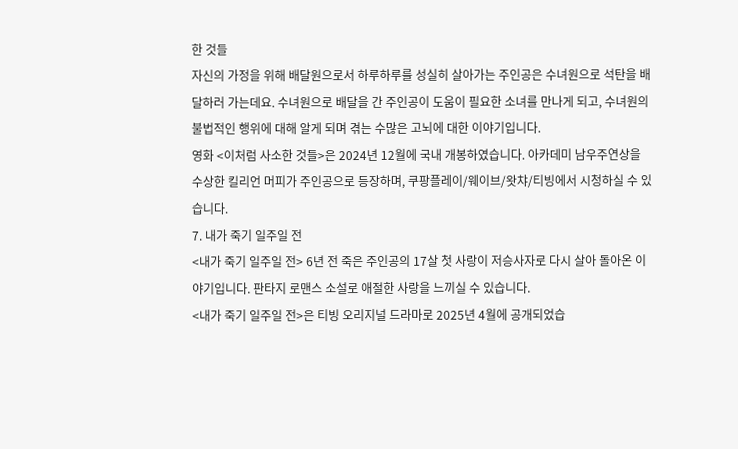한 것들
자신의 가정을 위해 배달원으로서 하루하루를 성실히 살아가는 주인공은 수녀원으로 석탄을 배달하러 가는데요. 수녀원으로 배달을 간 주인공이 도움이 필요한 소녀를 만나게 되고, 수녀원의 불법적인 행위에 대해 알게 되며 겪는 수많은 고뇌에 대한 이야기입니다.
영화 <이처럼 사소한 것들>은 2024년 12월에 국내 개봉하였습니다. 아카데미 남우주연상을 수상한 킬리언 머피가 주인공으로 등장하며, 쿠팡플레이/웨이브/왓챠/티빙에서 시청하실 수 있습니다.
7. 내가 죽기 일주일 전
<내가 죽기 일주일 전> 6년 전 죽은 주인공의 17살 첫 사랑이 저승사자로 다시 살아 돌아온 이야기입니다. 판타지 로맨스 소설로 애절한 사랑을 느끼실 수 있습니다.
<내가 죽기 일주일 전>은 티빙 오리지널 드라마로 2025년 4월에 공개되었습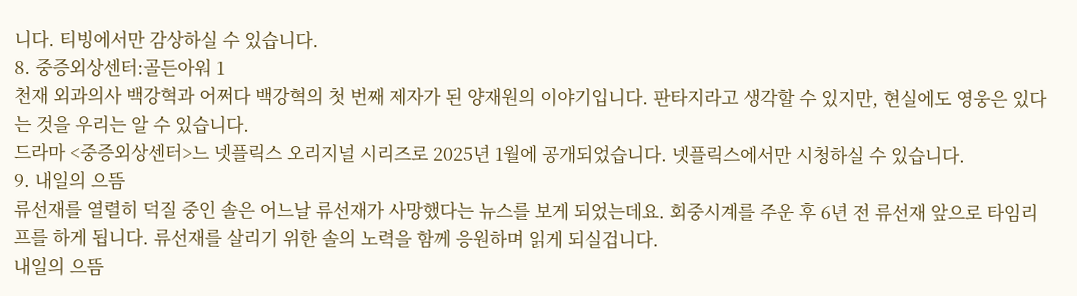니다. 티빙에서만 감상하실 수 있습니다.
8. 중증외상센터:골든아워 1
천재 외과의사 백강혁과 어쩌다 백강혁의 첫 번째 제자가 된 양재원의 이야기입니다. 판타지라고 생각할 수 있지만, 현실에도 영웅은 있다는 것을 우리는 알 수 있습니다.
드라마 <중증외상센터>느 넷플릭스 오리지널 시리즈로 2025년 1월에 공개되었습니다. 넷플릭스에서만 시청하실 수 있습니다.
9. 내일의 으뜸
류선재를 열렬히 덕질 중인 솔은 어느날 류선재가 사망했다는 뉴스를 보게 되었는데요. 회중시계를 주운 후 6년 전 류선재 앞으로 타임리프를 하게 됩니다. 류선재를 살리기 위한 솔의 노력을 함께 응원하며 읽게 되실겁니다.
내일의 으뜸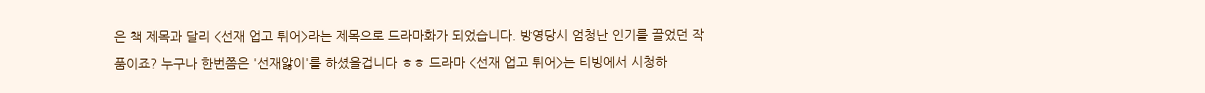은 책 제목과 달리 <선재 업고 튀어>라는 제목으로 드라마화가 되었습니다. 방영당시 엄청난 인기를 끌었던 작품이죠? 누구나 한번쯤은 '선재앓이'를 하셨을겁니다 ㅎㅎ 드라마 <선재 업고 튀어>는 티빙에서 시청하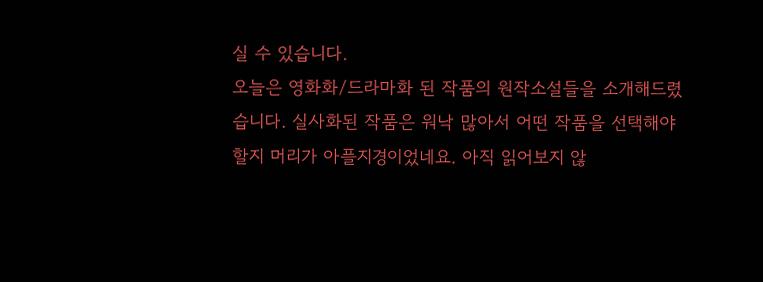실 수 있습니다.
오늘은 영화화/드라마화 된 작품의 원작소설들을 소개해드렸습니다. 실사화된 작품은 워낙 많아서 어떤 작품을 선택해야 할지 머리가 아플지경이었네요. 아직 읽어보지 않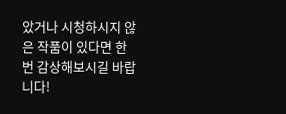았거나 시청하시지 않은 작품이 있다면 한 번 감상해보시길 바랍니다!